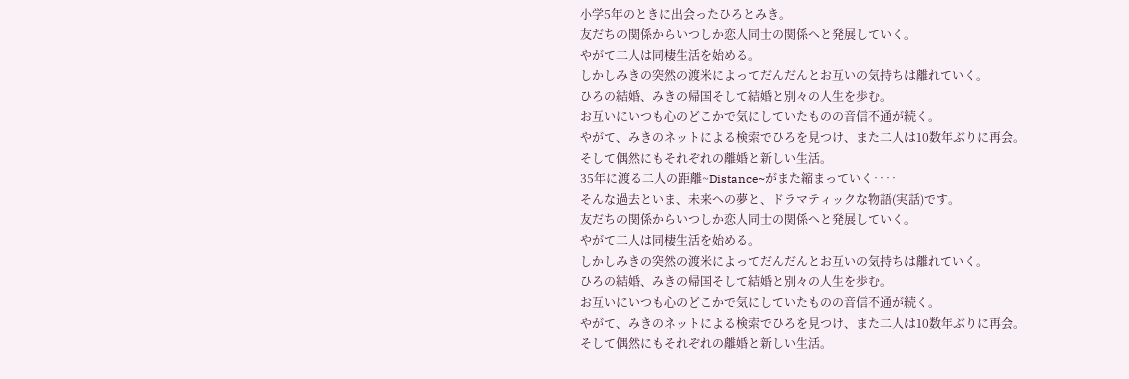小学5年のときに出会ったひろとみき。
友だちの関係からいつしか恋人同士の関係へと発展していく。
やがて二人は同棲生活を始める。
しかしみきの突然の渡米によってだんだんとお互いの気持ちは離れていく。
ひろの結婚、みきの帰国そして結婚と別々の人生を歩む。
お互いにいつも心のどこかで気にしていたものの音信不通が続く。
やがて、みきのネットによる検索でひろを見つけ、また二人は10数年ぶりに再会。
そして偶然にもそれぞれの離婚と新しい生活。
35年に渡る二人の距離~Distance~がまた縮まっていく‥‥
そんな過去といま、未来への夢と、ドラマティックな物語(実話)です。
友だちの関係からいつしか恋人同士の関係へと発展していく。
やがて二人は同棲生活を始める。
しかしみきの突然の渡米によってだんだんとお互いの気持ちは離れていく。
ひろの結婚、みきの帰国そして結婚と別々の人生を歩む。
お互いにいつも心のどこかで気にしていたものの音信不通が続く。
やがて、みきのネットによる検索でひろを見つけ、また二人は10数年ぶりに再会。
そして偶然にもそれぞれの離婚と新しい生活。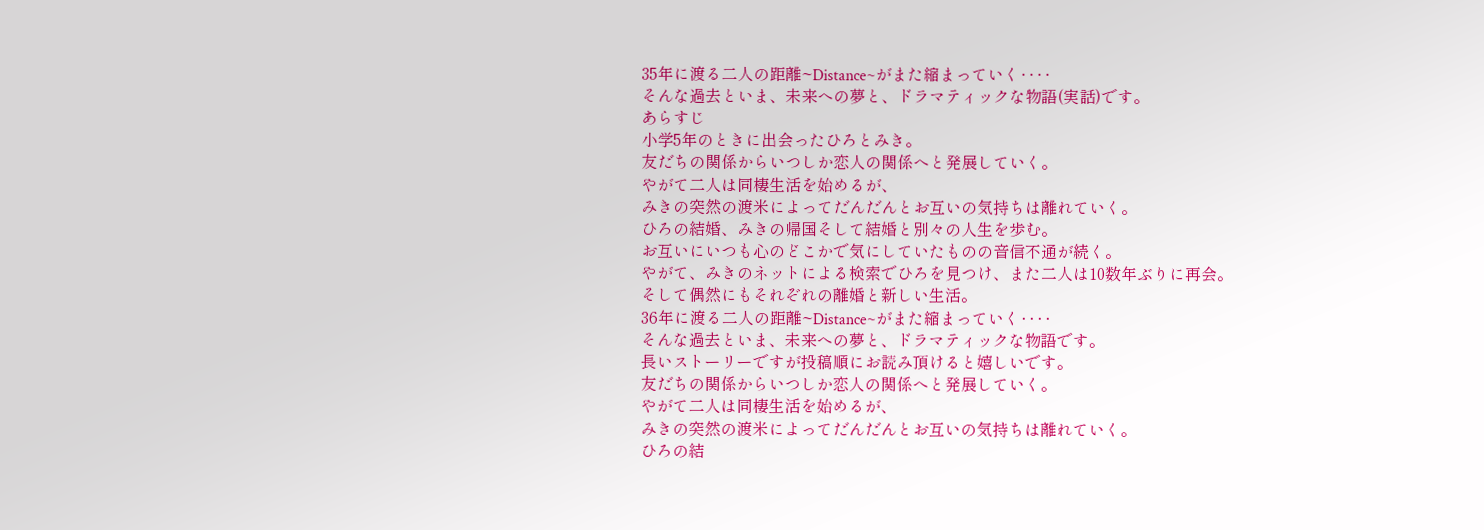35年に渡る二人の距離~Distance~がまた縮まっていく‥‥
そんな過去といま、未来への夢と、ドラマティックな物語(実話)です。
あらすじ
小学5年のときに出会ったひろとみき。
友だちの関係からいつしか恋人の関係へと発展していく。
やがて二人は同棲生活を始めるが、
みきの突然の渡米によってだんだんとお互いの気持ちは離れていく。
ひろの結婚、みきの帰国そして結婚と別々の人生を歩む。
お互いにいつも心のどこかで気にしていたものの音信不通が続く。
やがて、みきのネットによる検索でひろを見つけ、また二人は10数年ぶりに再会。
そして偶然にもそれぞれの離婚と新しい生活。
36年に渡る二人の距離~Distance~がまた縮まっていく‥‥
そんな過去といま、未来への夢と、ドラマティックな物語です。
長いストーリーですが投稿順にお読み頂けると嬉しいです。
友だちの関係からいつしか恋人の関係へと発展していく。
やがて二人は同棲生活を始めるが、
みきの突然の渡米によってだんだんとお互いの気持ちは離れていく。
ひろの結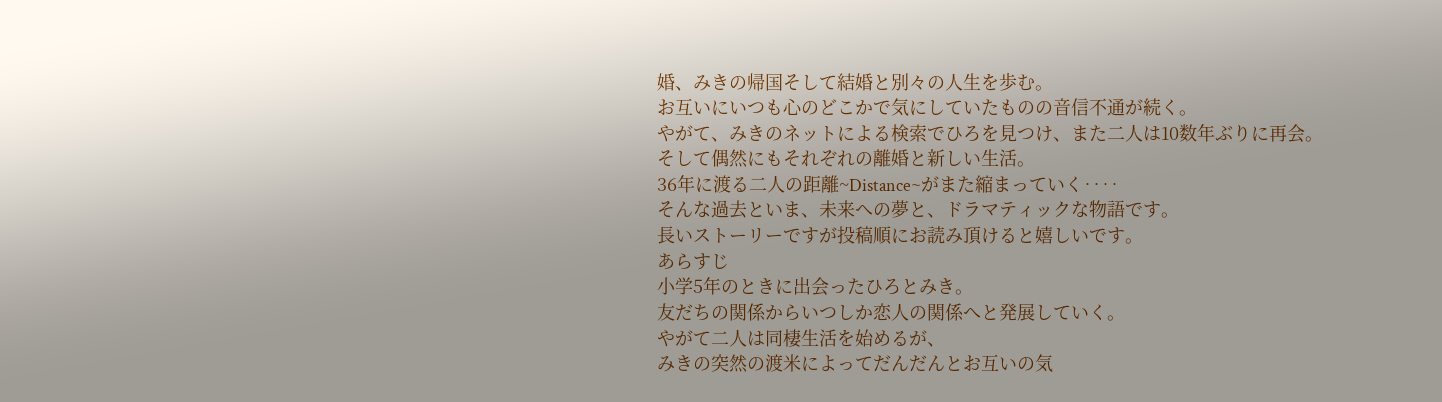婚、みきの帰国そして結婚と別々の人生を歩む。
お互いにいつも心のどこかで気にしていたものの音信不通が続く。
やがて、みきのネットによる検索でひろを見つけ、また二人は10数年ぶりに再会。
そして偶然にもそれぞれの離婚と新しい生活。
36年に渡る二人の距離~Distance~がまた縮まっていく‥‥
そんな過去といま、未来への夢と、ドラマティックな物語です。
長いストーリーですが投稿順にお読み頂けると嬉しいです。
あらすじ
小学5年のときに出会ったひろとみき。
友だちの関係からいつしか恋人の関係へと発展していく。
やがて二人は同棲生活を始めるが、
みきの突然の渡米によってだんだんとお互いの気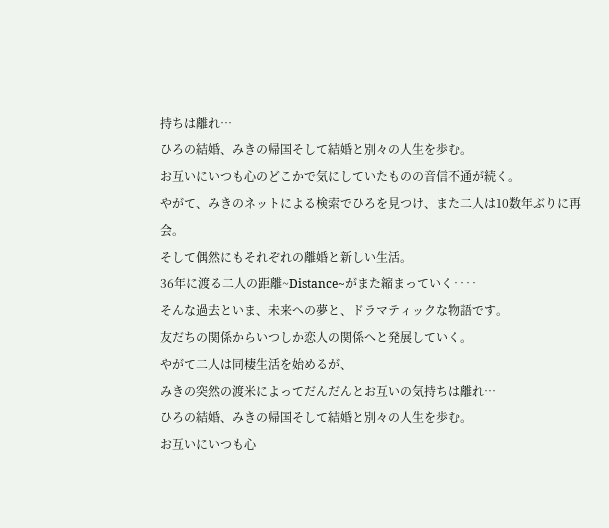持ちは離れ…
ひろの結婚、みきの帰国そして結婚と別々の人生を歩む。
お互いにいつも心のどこかで気にしていたものの音信不通が続く。
やがて、みきのネットによる検索でひろを見つけ、また二人は10数年ぶりに再会。
そして偶然にもそれぞれの離婚と新しい生活。
36年に渡る二人の距離~Distance~がまた縮まっていく‥‥
そんな過去といま、未来への夢と、ドラマティックな物語です。
友だちの関係からいつしか恋人の関係へと発展していく。
やがて二人は同棲生活を始めるが、
みきの突然の渡米によってだんだんとお互いの気持ちは離れ…
ひろの結婚、みきの帰国そして結婚と別々の人生を歩む。
お互いにいつも心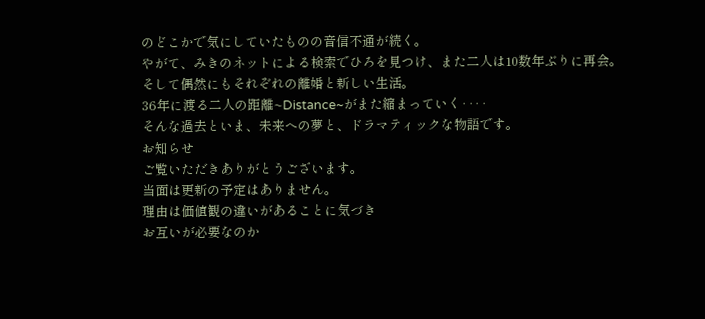のどこかで気にしていたものの音信不通が続く。
やがて、みきのネットによる検索でひろを見つけ、また二人は10数年ぶりに再会。
そして偶然にもそれぞれの離婚と新しい生活。
36年に渡る二人の距離~Distance~がまた縮まっていく‥‥
そんな過去といま、未来への夢と、ドラマティックな物語です。
お知らせ
ご覧いただきありがとうございます。
当面は更新の予定はありません。
理由は価値観の違いがあることに気づき
お互いが必要なのか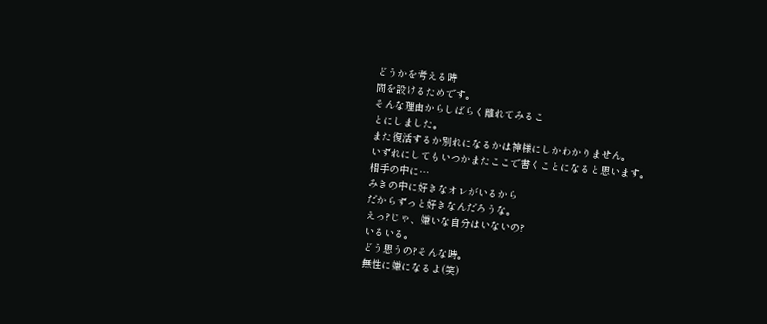どうかを考える時
間を設けるためです。
そんな理由からしばらく離れてみるこ
とにしました。
また復活するか別れになるかは神様にしかわかりません。
いずれにしてもいつかまたここで書くことになると思います。
相手の中に…
みきの中に好きなオレがいるから
だからずっと好きなんだろうな。
えっ?じゃ、嫌いな自分はいないの?
いるいる。
どう思うの?そんな時。
無性に嫌になるよ(笑)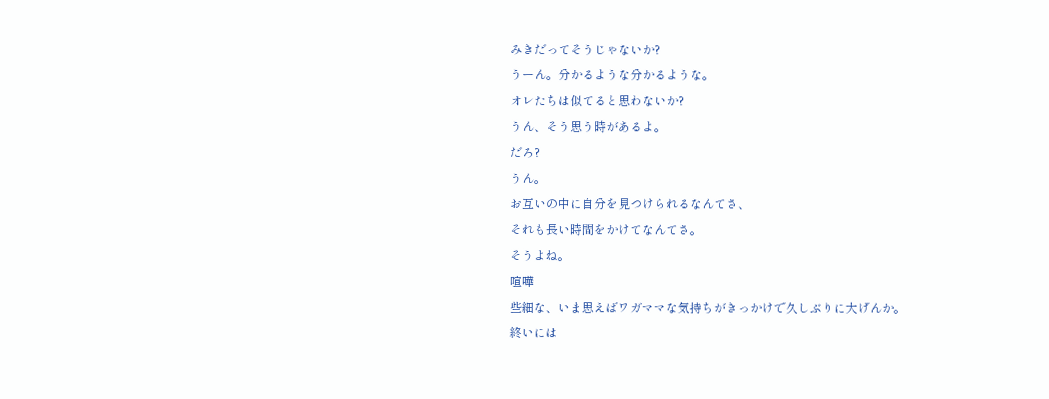みきだってそうじゃないか?
うーん。分かるような分かるような。
オレたちは似てると思わないか?
うん、そう思う時があるよ。
だろ?
うん。
お互いの中に自分を見つけられるなんてさ、
それも長い時間をかけてなんてさ。
そうよね。
喧嘩
些細な、いま思えばワガママな気持ちがきっかけで久しぶりに大げんか。
終いには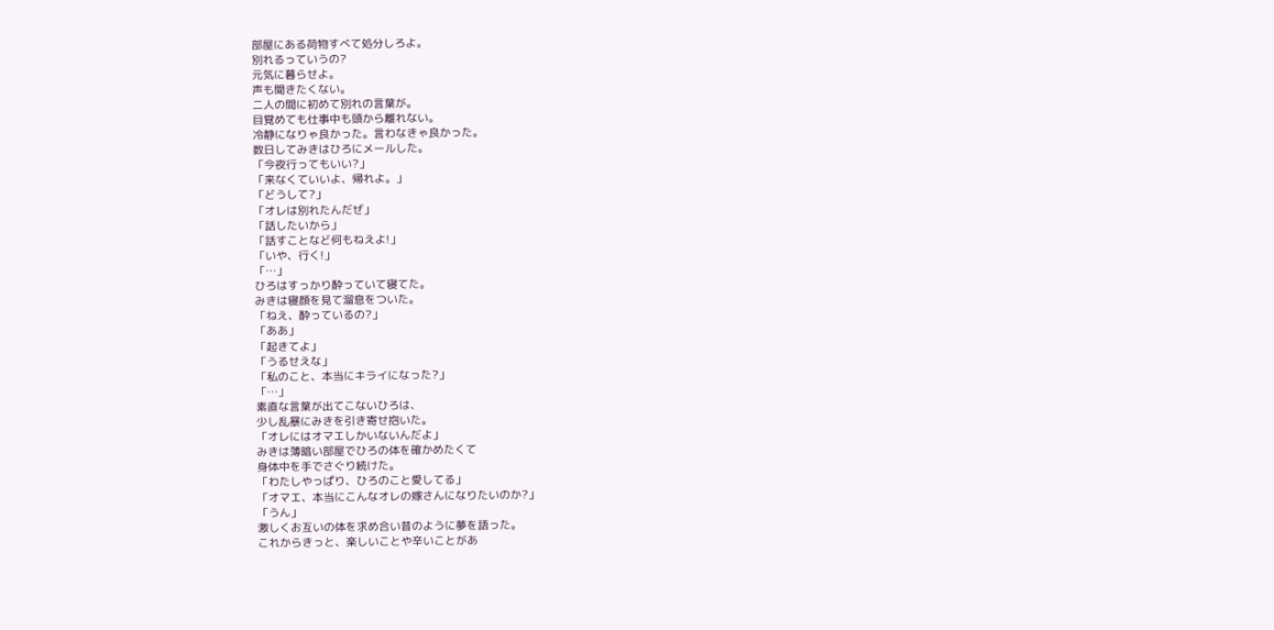部屋にある荷物すべて処分しろよ。
別れるっていうの?
元気に暮らせよ。
声も聞きたくない。
二人の間に初めて別れの言葉が。
目覚めても仕事中も頭から離れない。
冷静になりゃ良かった。言わなきゃ良かった。
数日してみきはひろにメールした。
「今夜行ってもいい?」
「来なくていいよ、帰れよ。」
「どうして?」
「オレは別れたんだぜ」
「話したいから」
「話すことなど何もねえよ!」
「いや、行く!」
「…」
ひろはすっかり酔っていて寝てた。
みきは寝顔を見て溜息をついた。
「ねえ、酔っているの?」
「ああ」
「起きてよ」
「うるせえな」
「私のこと、本当にキライになった?」
「…」
素直な言葉が出てこないひろは、
少し乱暴にみきを引き寄せ抱いた。
「オレにはオマエしかいないんだよ」
みきは薄暗い部屋でひろの体を確かめたくて
身体中を手でさぐり続けた。
「わたしやっぱり、ひろのこと愛してる」
「オマエ、本当にこんなオレの嫁さんになりたいのか?」
「うん」
激しくお互いの体を求め合い昔のように夢を語った。
これからきっと、楽しいことや辛いことがあ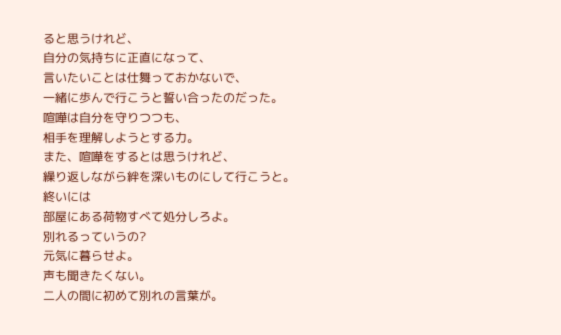ると思うけれど、
自分の気持ちに正直になって、
言いたいことは仕舞っておかないで、
一緒に歩んで行こうと誓い合ったのだった。
喧嘩は自分を守りつつも、
相手を理解しようとする力。
また、喧嘩をするとは思うけれど、
繰り返しながら絆を深いものにして行こうと。
終いには
部屋にある荷物すべて処分しろよ。
別れるっていうの?
元気に暮らせよ。
声も聞きたくない。
二人の間に初めて別れの言葉が。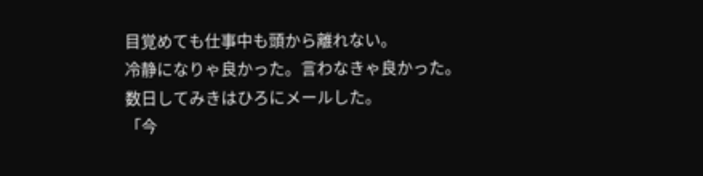目覚めても仕事中も頭から離れない。
冷静になりゃ良かった。言わなきゃ良かった。
数日してみきはひろにメールした。
「今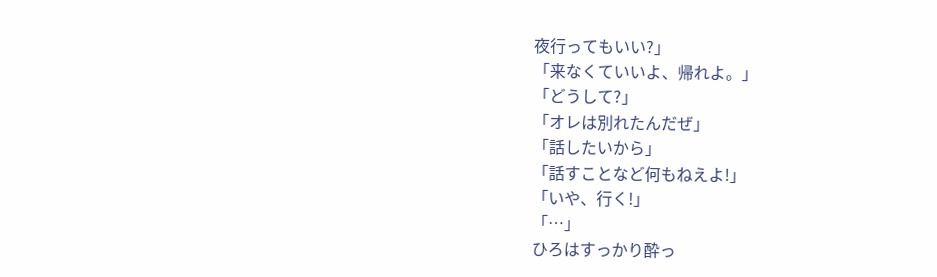夜行ってもいい?」
「来なくていいよ、帰れよ。」
「どうして?」
「オレは別れたんだぜ」
「話したいから」
「話すことなど何もねえよ!」
「いや、行く!」
「…」
ひろはすっかり酔っ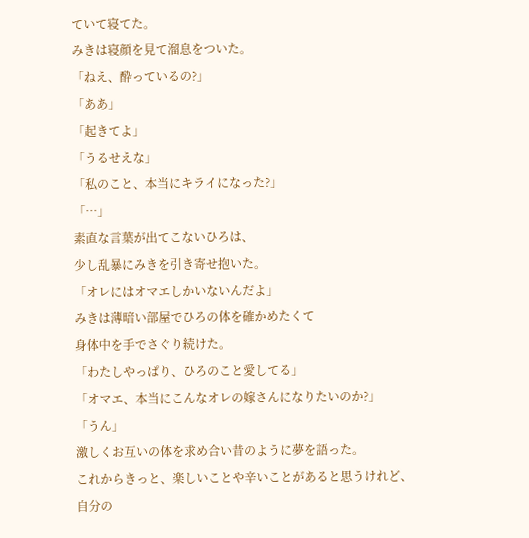ていて寝てた。
みきは寝顔を見て溜息をついた。
「ねえ、酔っているの?」
「ああ」
「起きてよ」
「うるせえな」
「私のこと、本当にキライになった?」
「…」
素直な言葉が出てこないひろは、
少し乱暴にみきを引き寄せ抱いた。
「オレにはオマエしかいないんだよ」
みきは薄暗い部屋でひろの体を確かめたくて
身体中を手でさぐり続けた。
「わたしやっぱり、ひろのこと愛してる」
「オマエ、本当にこんなオレの嫁さんになりたいのか?」
「うん」
激しくお互いの体を求め合い昔のように夢を語った。
これからきっと、楽しいことや辛いことがあると思うけれど、
自分の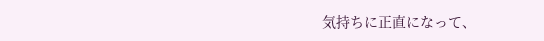気持ちに正直になって、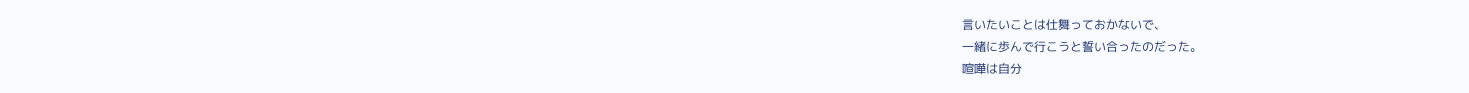言いたいことは仕舞っておかないで、
一緒に歩んで行こうと誓い合ったのだった。
喧嘩は自分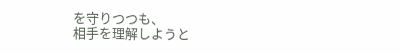を守りつつも、
相手を理解しようと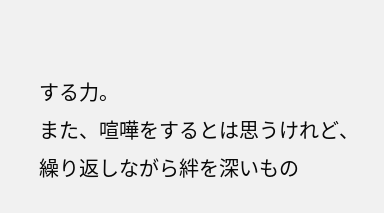する力。
また、喧嘩をするとは思うけれど、
繰り返しながら絆を深いもの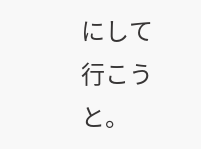にして行こうと。